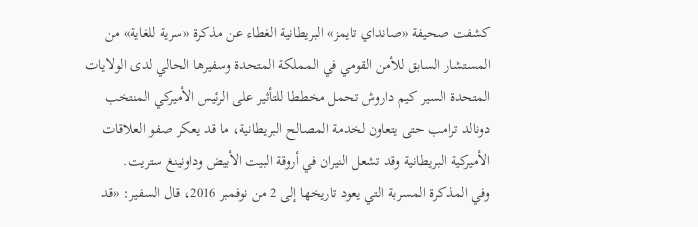كشفت صحيفة «صانداي تايمز» البريطانية الغطاء عن مذكرة «سرية للغاية» من المستشار السابق للأمن القومي في المملكة المتحدة وسفيرها الحالي لدى الولايات المتحدة السير كيم داروش تحمل مخططا للتأثير على الرئيس الأميركي المنتخب دونالد ترامب حتى يتعاون لخدمة المصالح البريطانية، ما قد يعكر صفو العلاقات الأميركية البريطانية وقد تشعل النيران في أروقة البيت الأبيض وداونينغ ستريت.
وفي المذكرة المسربة التي يعود تاريخها إلى 2 من نوفمبر 2016، قال السفير: «قد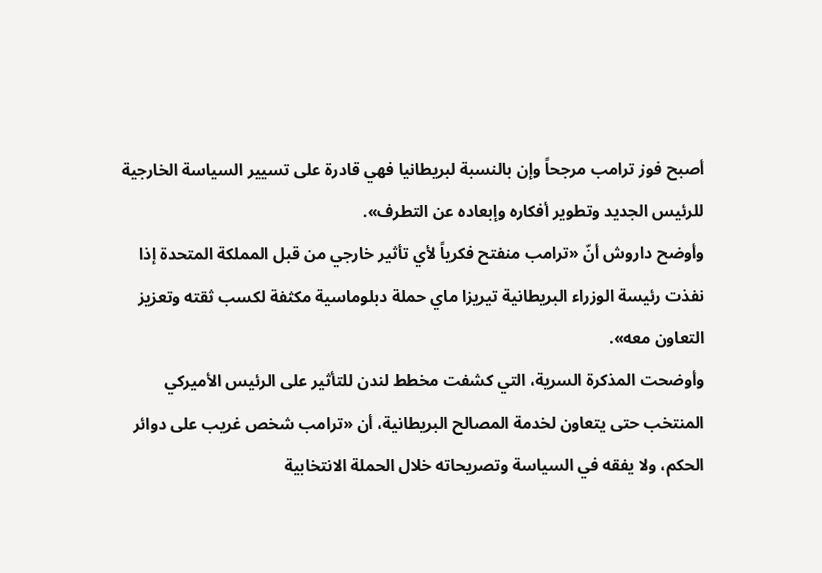أصبح فوز ترامب مرجحاً وإن بالنسبة لبريطانيا فهي قادرة على تسيير السياسة الخارجية للرئيس الجديد وتطوير أفكاره وإبعاده عن التطرف».
وأوضح داروش أنّ «ترامب منفتح فكرياً لأي تأثير خارجي من قبل المملكة المتحدة إذا نفذت رئيسة الوزراء البريطانية تيريزا ماي حملة دبلوماسية مكثفة لكسب ثقته وتعزيز التعاون معه».
وأوضحت المذكرة السرية، التي كشفت مخطط لندن للتأثير على الرئيس الأميركي المنتخب حتى يتعاون لخدمة المصالح البريطانية، أن «ترامب شخص غريب على دوائر الحكم، ولا يفقه في السياسة وتصريحاته خلال الحملة الانتخابية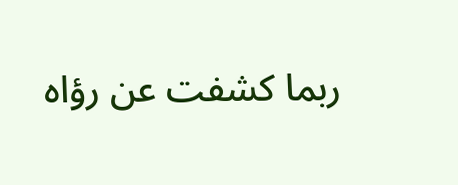ربما كشفت عن رؤاه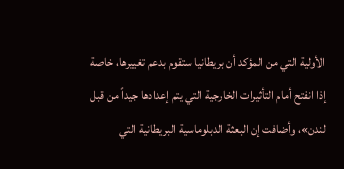الأولية التي من المؤكد أن بريطانيا ستقوم بدعم تغييرها، خاصة إذا انفتح أمام التأثيرات الخارجية التي يتم إعدادها جيداً من قبل لندن»، وأضافت إن البعثة الدبلوماسية البريطانية التي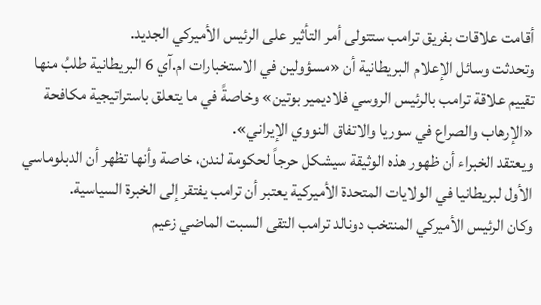أقامت علاقات بفريق ترامب ستتولى أمر التأثير على الرئيس الأميركي الجديد.
وتحدثت وسائل الإعلام البريطانية أن «مسؤولين في الاستخبارات ام.آي 6 البريطانية طلبُ منها تقييم علاقة ترامب بالرئيس الروسي فلاديمير بوتين» وخاصةً في ما يتعلق باستراتيجية مكافحة «الإرهاب والصراع في سوريا والاتفاق النووي الإيراني».
ويعتقد الخبراء أن ظهور هذه الوثيقة سيشكل حرجاً لحكومة لندن، خاصة وأنها تظهر أن الدبلوماسي الأول لبريطانيا في الولايات المتحدة الأميركية يعتبر أن ترامب يفتقر إلى الخبرة السياسية.
وكان الرئيس الأميركي المنتخب دونالد ترامب التقى السبت الماضي زعيم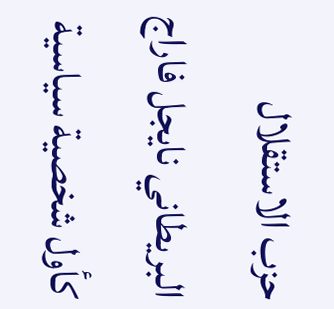حزب الاستقلال البريطاني نايجل فاراج كأول شخصية سياسية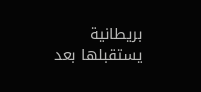بريطانية يستقبلها بعد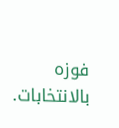فوزه بالانتخابات.